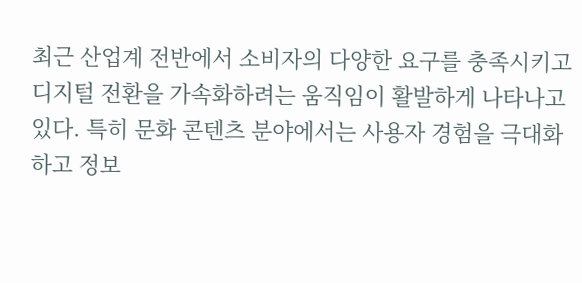최근 산업계 전반에서 소비자의 다양한 요구를 충족시키고 디지털 전환을 가속화하려는 움직임이 활발하게 나타나고 있다. 특히 문화 콘텐츠 분야에서는 사용자 경험을 극대화하고 정보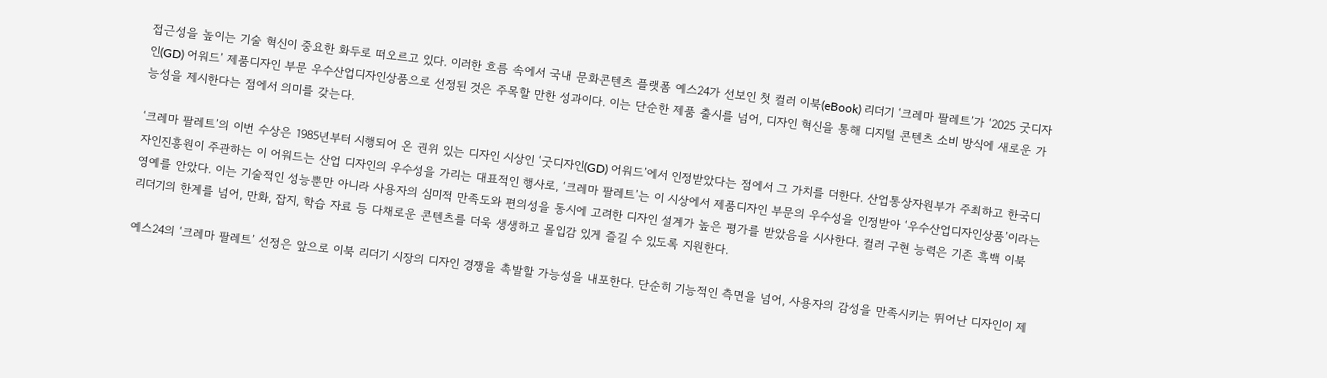접근성을 높이는 기술 혁신이 중요한 화두로 떠오르고 있다. 이러한 흐름 속에서 국내 문화콘텐츠 플랫폼 예스24가 선보인 첫 컬러 이북(eBook) 리더기 ‘크레마 팔레트’가 ‘2025 굿디자인(GD) 어워드’ 제품디자인 부문 우수산업디자인상품으로 선정된 것은 주목할 만한 성과이다. 이는 단순한 제품 출시를 넘어, 디자인 혁신을 통해 디지털 콘텐츠 소비 방식에 새로운 가능성을 제시한다는 점에서 의미를 갖는다.

‘크레마 팔레트’의 이번 수상은 1985년부터 시행되어 온 권위 있는 디자인 시상인 ‘굿디자인(GD) 어워드’에서 인정받았다는 점에서 그 가치를 더한다. 산업통상자원부가 주최하고 한국디자인진흥원이 주관하는 이 어워드는 산업 디자인의 우수성을 가리는 대표적인 행사로, ‘크레마 팔레트’는 이 시상에서 제품디자인 부문의 우수성을 인정받아 ‘우수산업디자인상품’이라는 영예를 안았다. 이는 기술적인 성능뿐만 아니라 사용자의 심미적 만족도와 편의성을 동시에 고려한 디자인 설계가 높은 평가를 받았음을 시사한다. 컬러 구현 능력은 기존 흑백 이북 리더기의 한계를 넘어, 만화, 잡지, 학습 자료 등 다채로운 콘텐츠를 더욱 생생하고 몰입감 있게 즐길 수 있도록 지원한다.

예스24의 ‘크레마 팔레트’ 선정은 앞으로 이북 리더기 시장의 디자인 경쟁을 촉발할 가능성을 내포한다. 단순히 기능적인 측면을 넘어, 사용자의 감성을 만족시키는 뛰어난 디자인이 제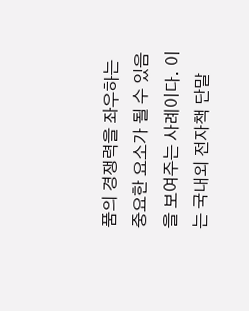품의 경쟁력을 좌우하는 중요한 요소가 될 수 있음을 보여주는 사례이다. 이는 국내외 전자책 단말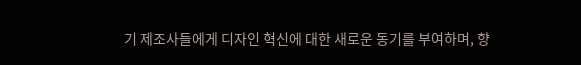기 제조사들에게 디자인 혁신에 대한 새로운 동기를 부여하며, 향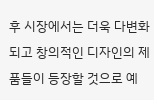후 시장에서는 더욱 다변화되고 창의적인 디자인의 제품들이 등장할 것으로 예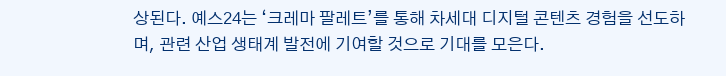상된다. 예스24는 ‘크레마 팔레트’를 통해 차세대 디지털 콘텐츠 경험을 선도하며, 관련 산업 생태계 발전에 기여할 것으로 기대를 모은다.